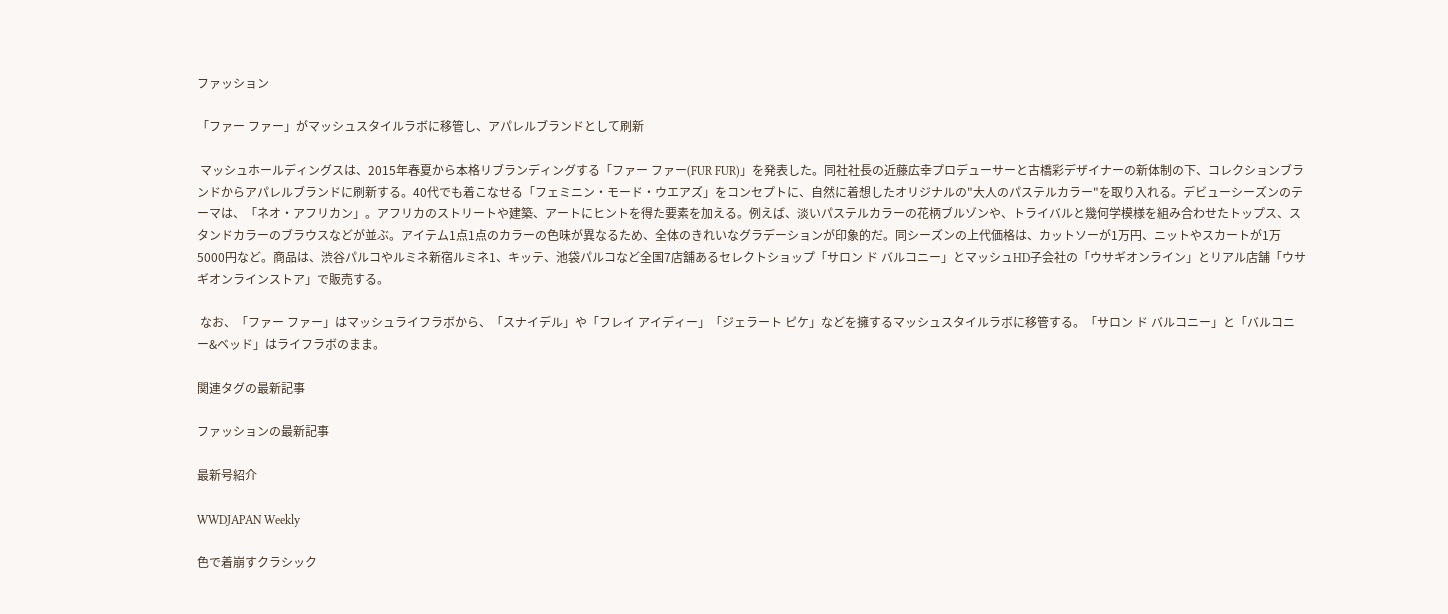ファッション

「ファー ファー」がマッシュスタイルラボに移管し、アパレルブランドとして刷新

 マッシュホールディングスは、2015年春夏から本格リブランディングする「ファー ファー(FUR FUR)」を発表した。同社社長の近藤広幸プロデューサーと古橋彩デザイナーの新体制の下、コレクションブランドからアパレルブランドに刷新する。40代でも着こなせる「フェミニン・モード・ウエアズ」をコンセプトに、自然に着想したオリジナルの"大人のパステルカラー"を取り入れる。デビューシーズンのテーマは、「ネオ・アフリカン」。アフリカのストリートや建築、アートにヒントを得た要素を加える。例えば、淡いパステルカラーの花柄ブルゾンや、トライバルと幾何学模様を組み合わせたトップス、スタンドカラーのブラウスなどが並ぶ。アイテム1点1点のカラーの色味が異なるため、全体のきれいなグラデーションが印象的だ。同シーズンの上代価格は、カットソーが1万円、ニットやスカートが1万5000円など。商品は、渋谷パルコやルミネ新宿ルミネ1、キッテ、池袋パルコなど全国7店舖あるセレクトショップ「サロン ド バルコニー」とマッシュHD子会社の「ウサギオンライン」とリアル店舗「ウサギオンラインストア」で販売する。

 なお、「ファー ファー」はマッシュライフラボから、「スナイデル」や「フレイ アイディー」「ジェラート ピケ」などを擁するマッシュスタイルラボに移管する。「サロン ド バルコニー」と「バルコニー&ベッド」はライフラボのまま。

関連タグの最新記事

ファッションの最新記事

最新号紹介

WWDJAPAN Weekly

色で着崩すクラシック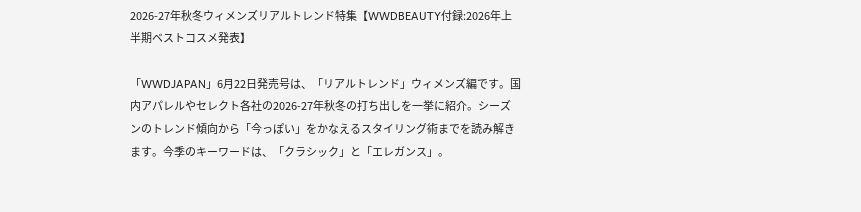2026-27年秋冬ウィメンズリアルトレンド特集【WWDBEAUTY付録:2026年上半期ベストコスメ発表】

「WWDJAPAN」6月22日発売号は、「リアルトレンド」ウィメンズ編です。国内アパレルやセレクト各社の2026-27年秋冬の打ち出しを一挙に紹介。シーズンのトレンド傾向から「今っぽい」をかなえるスタイリング術までを読み解きます。今季のキーワードは、「クラシック」と「エレガンス」。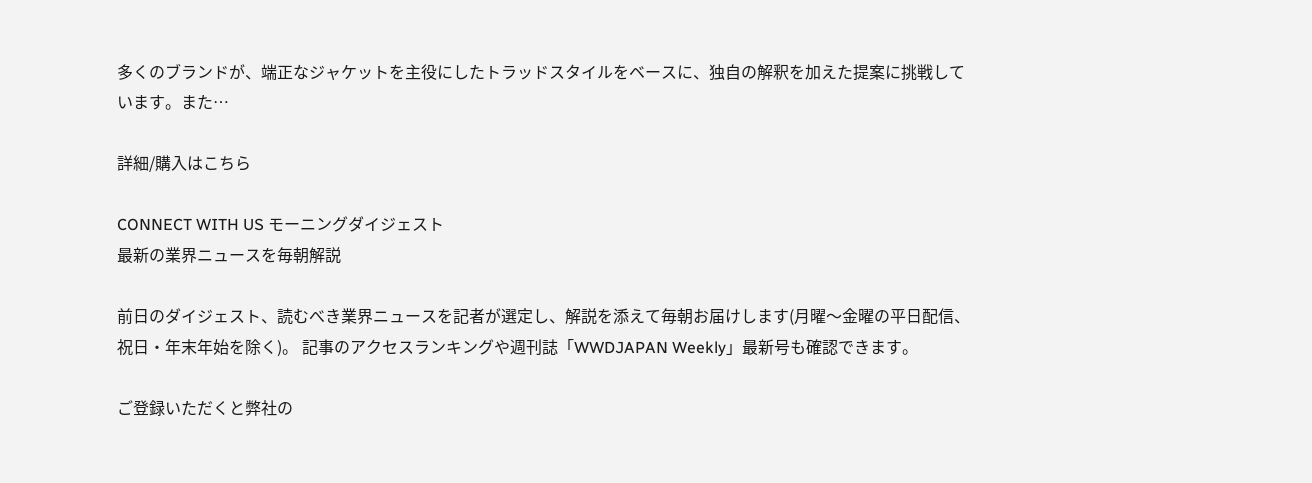多くのブランドが、端正なジャケットを主役にしたトラッドスタイルをベースに、独自の解釈を加えた提案に挑戦しています。また…

詳細/購入はこちら

CONNECT WITH US モーニングダイジェスト
最新の業界ニュースを毎朝解説

前日のダイジェスト、読むべき業界ニュースを記者が選定し、解説を添えて毎朝お届けします(月曜〜金曜の平日配信、祝日・年末年始を除く)。 記事のアクセスランキングや週刊誌「WWDJAPAN Weekly」最新号も確認できます。

ご登録いただくと弊社の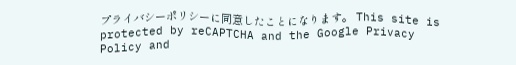プライバシーポリシーに同意したことになります。 This site is protected by reCAPTCHA and the Google Privacy Policy and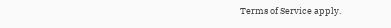Terms of Service apply.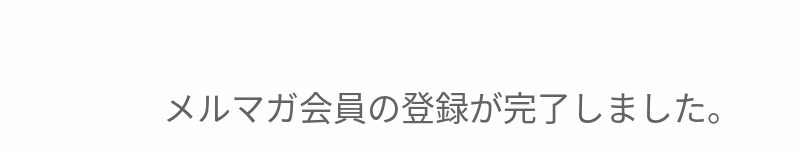メルマガ会員の登録が完了しました。